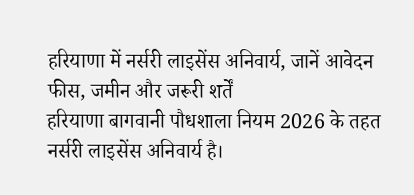हरियाणा में नर्सरी लाइसेंस अनिवार्य, जानें आवेदन फीस, जमीन और जरूरी शर्तें
हरियाणा बागवानी पौधशाला नियम 2026 के तहत नर्सरी लाइसेंस अनिवार्य है।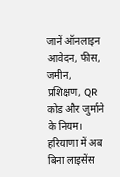जानें ऑनलाइन आवेदन, फीस, जमीन, प्रशिक्षण, QR कोड और जुर्माने के नियम।
हरियाणा में अब बिना लाइसेंस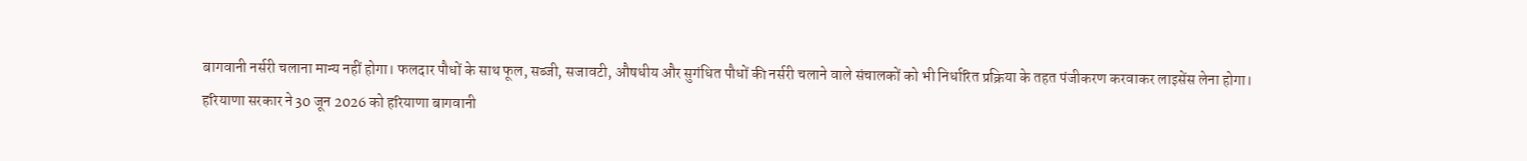बागवानी नर्सरी चलाना मान्य नहीं होगा। फलदार पौधों के साथ फूल, सब्जी, सजावटी, औषधीय और सुगंधित पौधों की नर्सरी चलाने वाले संचालकों को भी निर्धारित प्रक्रिया के तहत पंजीकरण करवाकर लाइसेंस लेना होगा।
हरियाणा सरकार ने 30 जून 2026 को हरियाणा बागवानी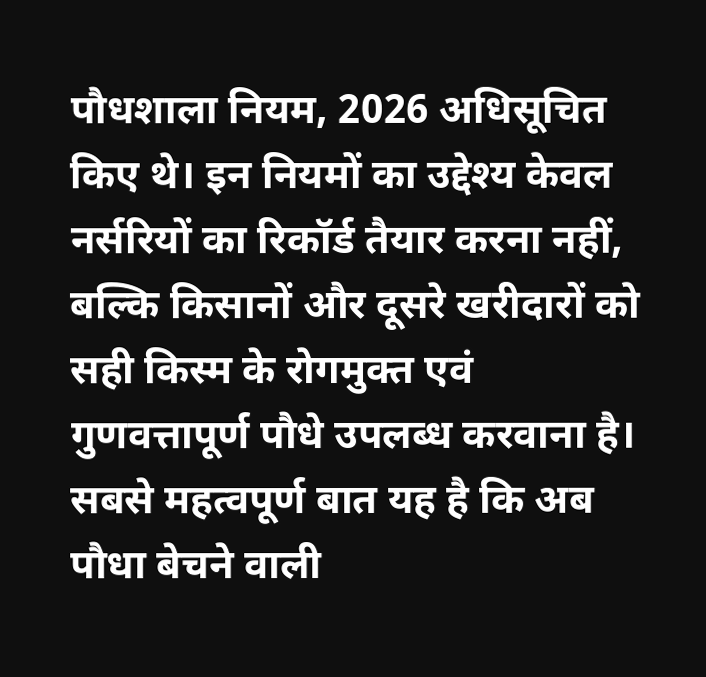पौधशाला नियम, 2026 अधिसूचित किए थे। इन नियमों का उद्देश्य केवल नर्सरियों का रिकॉर्ड तैयार करना नहीं, बल्कि किसानों और दूसरे खरीदारों को सही किस्म के रोगमुक्त एवं गुणवत्तापूर्ण पौधे उपलब्ध करवाना है।
सबसे महत्वपूर्ण बात यह है कि अब पौधा बेचने वाली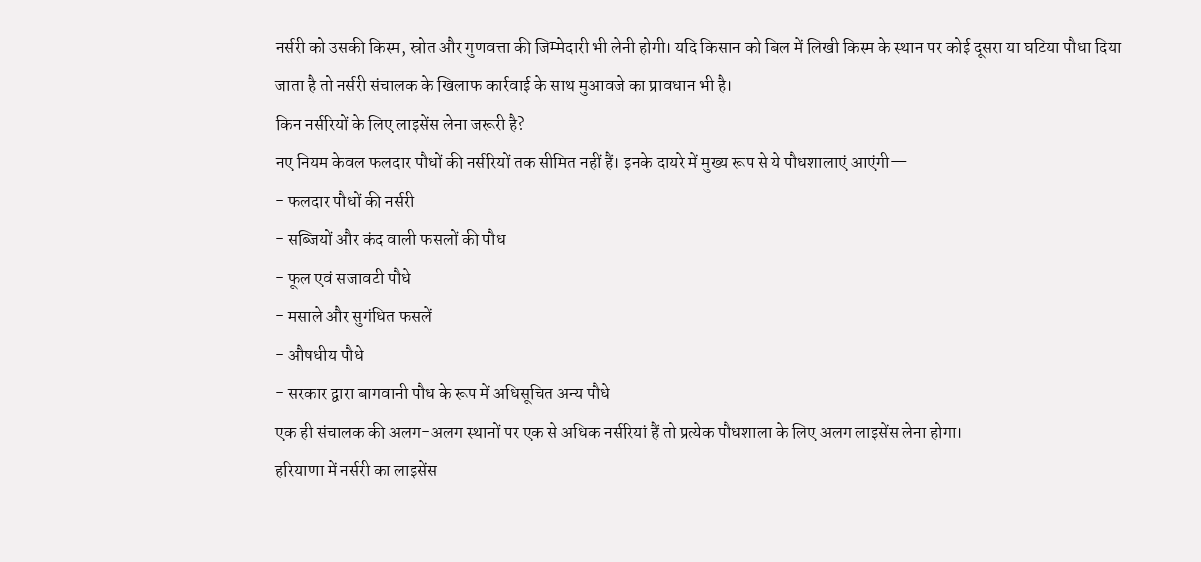नर्सरी को उसकी किस्म, स्रोत और गुणवत्ता की जिम्मेदारी भी लेनी होगी। यदि किसान को बिल में लिखी किस्म के स्थान पर कोई दूसरा या घटिया पौधा दिया जाता है तो नर्सरी संचालक के खिलाफ कार्रवाई के साथ मुआवजे का प्रावधान भी है।
किन नर्सरियों के लिए लाइसेंस लेना जरूरी है?
नए नियम केवल फलदार पौधों की नर्सरियों तक सीमित नहीं हैं। इनके दायरे में मुख्य रूप से ये पौधशालाएं आएंगी—
- फलदार पौधों की नर्सरी
- सब्जियों और कंद वाली फसलों की पौध
- फूल एवं सजावटी पौधे
- मसाले और सुगंधित फसलें
- औषधीय पौधे
- सरकार द्वारा बागवानी पौध के रूप में अधिसूचित अन्य पौधे
एक ही संचालक की अलग-अलग स्थानों पर एक से अधिक नर्सरियां हैं तो प्रत्येक पौधशाला के लिए अलग लाइसेंस लेना होगा।
हरियाणा में नर्सरी का लाइसेंस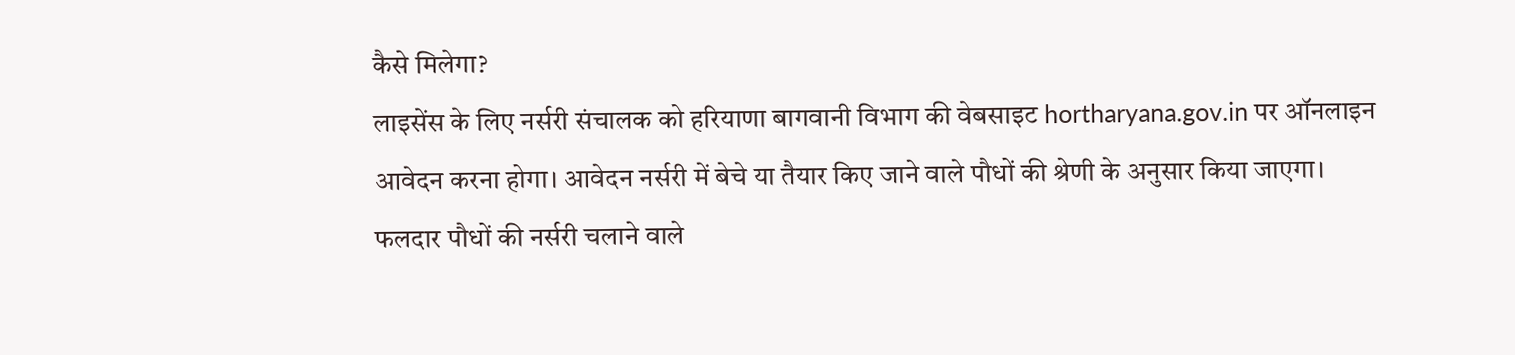कैसे मिलेगा?
लाइसेंस के लिए नर्सरी संचालक को हरियाणा बागवानी विभाग की वेबसाइट hortharyana.gov.in पर ऑनलाइन आवेदन करना होगा। आवेदन नर्सरी में बेचे या तैयार किए जाने वाले पौधों की श्रेणी के अनुसार किया जाएगा।
फलदार पौधों की नर्सरी चलाने वाले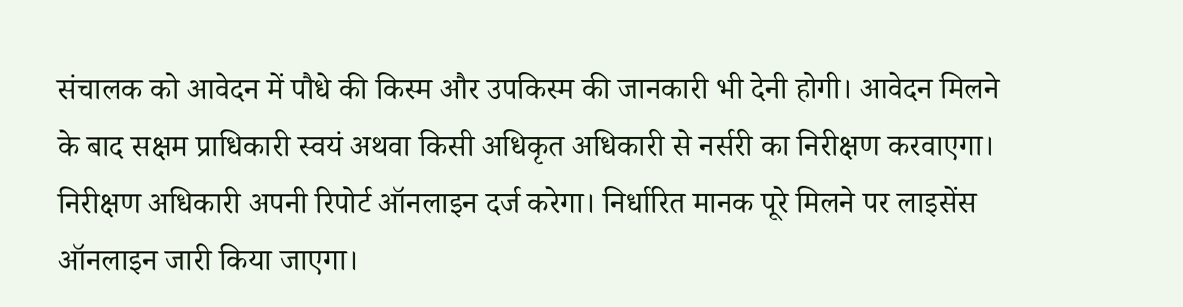संचालक को आवेदन में पौधे की किस्म और उपकिस्म की जानकारी भी देनी होगी। आवेदन मिलने के बाद सक्षम प्राधिकारी स्वयं अथवा किसी अधिकृत अधिकारी से नर्सरी का निरीक्षण करवाएगा।
निरीक्षण अधिकारी अपनी रिपोर्ट ऑनलाइन दर्ज करेगा। निर्धारित मानक पूरे मिलने पर लाइसेंस ऑनलाइन जारी किया जाएगा।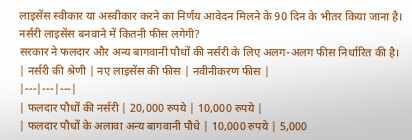लाइसेंस स्वीकार या अस्वीकार करने का निर्णय आवेदन मिलने के 90 दिन के भीतर किया जाना है।
नर्सरी लाइसेंस बनवाने में कितनी फीस लगेगी?
सरकार ने फलदार और अन्य बागवानी पौधों की नर्सरी के लिए अलग-अलग फीस निर्धारित की है।
| नर्सरी की श्रेणी | नए लाइसेंस की फीस | नवीनीकरण फीस |
|---|---|---|
| फलदार पौधों की नर्सरी | 20,000 रुपये | 10,000 रुपये |
| फलदार पौधों के अलावा अन्य बागवानी पौधे | 10,000 रुपये | 5,000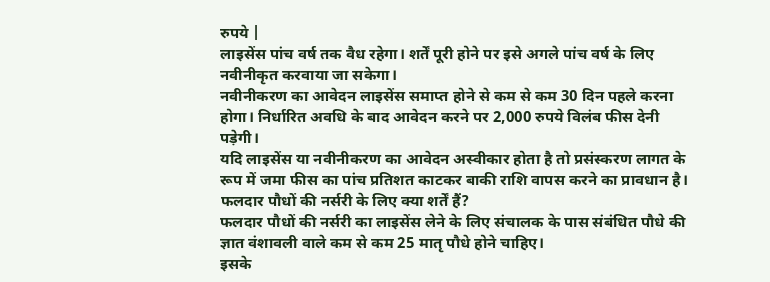रुपये |
लाइसेंस पांच वर्ष तक वैध रहेगा। शर्तें पूरी होने पर इसे अगले पांच वर्ष के लिए नवीनीकृत करवाया जा सकेगा।
नवीनीकरण का आवेदन लाइसेंस समाप्त होने से कम से कम 30 दिन पहले करना होगा। निर्धारित अवधि के बाद आवेदन करने पर 2,000 रुपये विलंब फीस देनी पड़ेगी।
यदि लाइसेंस या नवीनीकरण का आवेदन अस्वीकार होता है तो प्रसंस्करण लागत के रूप में जमा फीस का पांच प्रतिशत काटकर बाकी राशि वापस करने का प्रावधान है।
फलदार पौधों की नर्सरी के लिए क्या शर्तें हैं?
फलदार पौधों की नर्सरी का लाइसेंस लेने के लिए संचालक के पास संबंधित पौधे की ज्ञात वंशावली वाले कम से कम 25 मातृ पौधे होने चाहिए।
इसके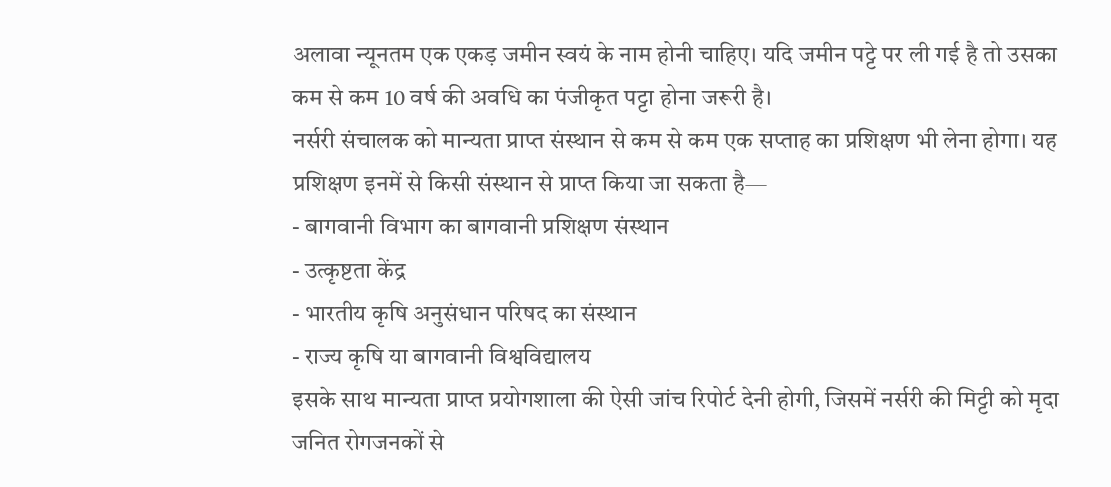अलावा न्यूनतम एक एकड़ जमीन स्वयं के नाम होनी चाहिए। यदि जमीन पट्टे पर ली गई है तो उसका कम से कम 10 वर्ष की अवधि का पंजीकृत पट्टा होना जरूरी है।
नर्सरी संचालक को मान्यता प्राप्त संस्थान से कम से कम एक सप्ताह का प्रशिक्षण भी लेना होगा। यह प्रशिक्षण इनमें से किसी संस्थान से प्राप्त किया जा सकता है—
- बागवानी विभाग का बागवानी प्रशिक्षण संस्थान
- उत्कृष्टता केंद्र
- भारतीय कृषि अनुसंधान परिषद का संस्थान
- राज्य कृषि या बागवानी विश्वविद्यालय
इसके साथ मान्यता प्राप्त प्रयोगशाला की ऐसी जांच रिपोर्ट देनी होगी, जिसमें नर्सरी की मिट्टी को मृदा जनित रोगजनकों से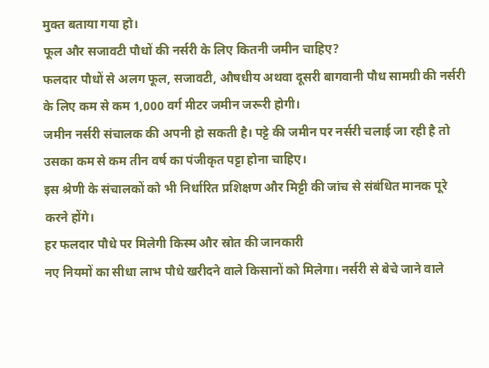मुक्त बताया गया हो।
फूल और सजावटी पौधों की नर्सरी के लिए कितनी जमीन चाहिए?
फलदार पौधों से अलग फूल, सजावटी, औषधीय अथवा दूसरी बागवानी पौध सामग्री की नर्सरी के लिए कम से कम 1,000 वर्ग मीटर जमीन जरूरी होगी।
जमीन नर्सरी संचालक की अपनी हो सकती है। पट्टे की जमीन पर नर्सरी चलाई जा रही है तो उसका कम से कम तीन वर्ष का पंजीकृत पट्टा होना चाहिए।
इस श्रेणी के संचालकों को भी निर्धारित प्रशिक्षण और मिट्टी की जांच से संबंधित मानक पूरे करने होंगे।
हर फलदार पौधे पर मिलेगी किस्म और स्रोत की जानकारी
नए नियमों का सीधा लाभ पौधे खरीदने वाले किसानों को मिलेगा। नर्सरी से बेचे जाने वाले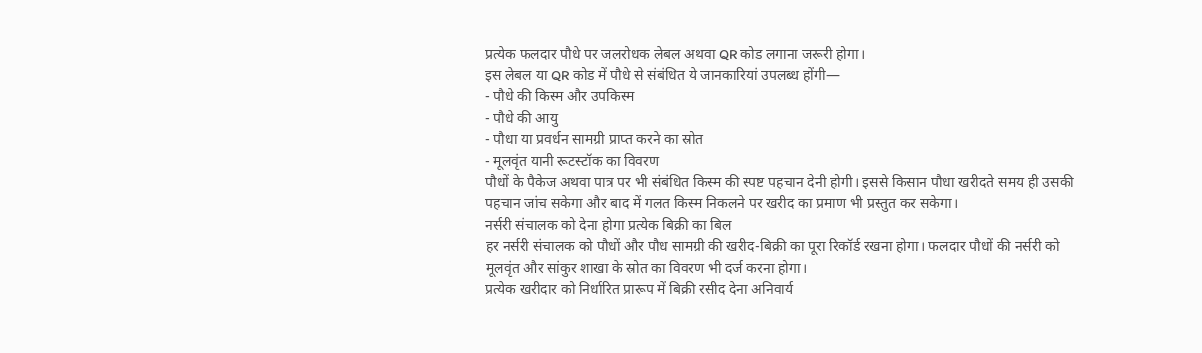प्रत्येक फलदार पौधे पर जलरोधक लेबल अथवा QR कोड लगाना जरूरी होगा।
इस लेबल या QR कोड में पौधे से संबंधित ये जानकारियां उपलब्ध होंगी—
- पौधे की किस्म और उपकिस्म
- पौधे की आयु
- पौधा या प्रवर्धन सामग्री प्राप्त करने का स्रोत
- मूलवृंत यानी रूटस्टॉक का विवरण
पौधों के पैकेज अथवा पात्र पर भी संबंधित किस्म की स्पष्ट पहचान देनी होगी। इससे किसान पौधा खरीदते समय ही उसकी पहचान जांच सकेगा और बाद में गलत किस्म निकलने पर खरीद का प्रमाण भी प्रस्तुत कर सकेगा।
नर्सरी संचालक को देना होगा प्रत्येक बिक्री का बिल
हर नर्सरी संचालक को पौधों और पौध सामग्री की खरीद-बिक्री का पूरा रिकॉर्ड रखना होगा। फलदार पौधों की नर्सरी को मूलवृंत और सांकुर शाखा के स्रोत का विवरण भी दर्ज करना होगा।
प्रत्येक खरीदार को निर्धारित प्रारूप में बिक्री रसीद देना अनिवार्य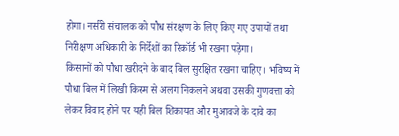होगा। नर्सरी संचालक को पौध संरक्षण के लिए किए गए उपायों तथा निरीक्षण अधिकारी के निर्देशों का रिकॉर्ड भी रखना पड़ेगा।
किसानों को पौधा खरीदने के बाद बिल सुरक्षित रखना चाहिए। भविष्य में पौधा बिल में लिखी किस्म से अलग निकलने अथवा उसकी गुणवत्ता को लेकर विवाद होने पर यही बिल शिकायत और मुआवजे के दावे का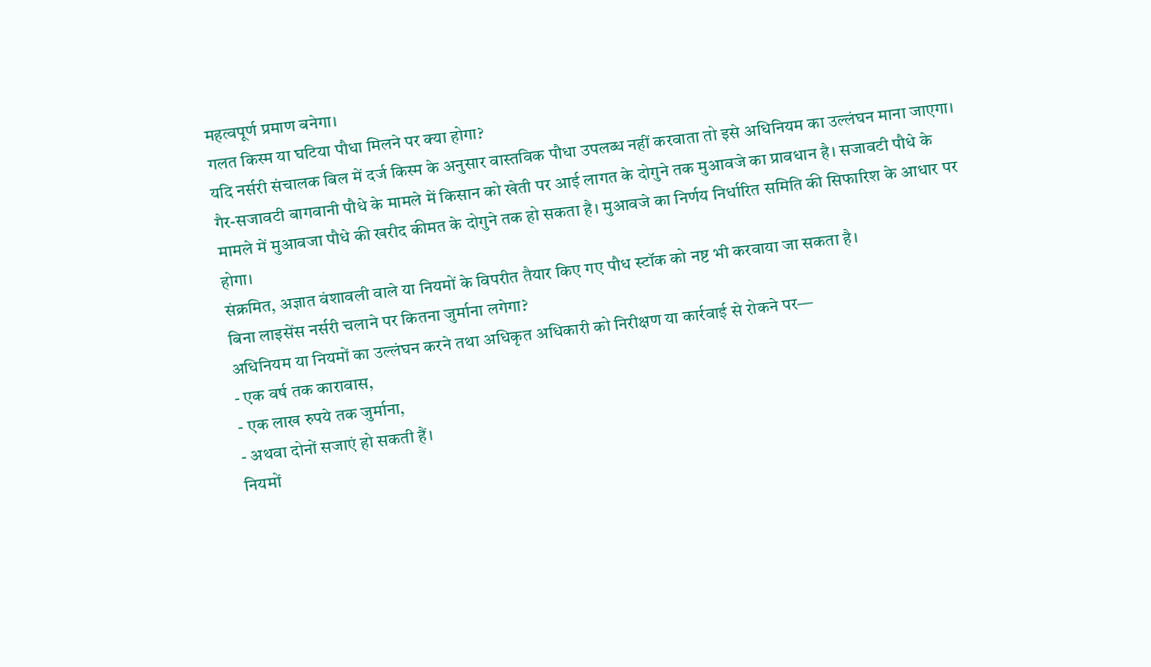महत्वपूर्ण प्रमाण बनेगा।
गलत किस्म या घटिया पौधा मिलने पर क्या होगा?
यदि नर्सरी संचालक बिल में दर्ज किस्म के अनुसार वास्तविक पौधा उपलब्ध नहीं करवाता तो इसे अधिनियम का उल्लंघन माना जाएगा।
गैर-सजावटी बागवानी पौधे के मामले में किसान को खेती पर आई लागत के दोगुने तक मुआवजे का प्रावधान है। सजावटी पौधे के मामले में मुआवजा पौधे की खरीद कीमत के दोगुने तक हो सकता है। मुआवजे का निर्णय निर्धारित समिति की सिफारिश के आधार पर होगा।
संक्रमित, अज्ञात वंशावली वाले या नियमों के विपरीत तैयार किए गए पौध स्टॉक को नष्ट भी करवाया जा सकता है।
बिना लाइसेंस नर्सरी चलाने पर कितना जुर्माना लगेगा?
अधिनियम या नियमों का उल्लंघन करने तथा अधिकृत अधिकारी को निरीक्षण या कार्रवाई से रोकने पर—
- एक वर्ष तक कारावास,
- एक लाख रुपये तक जुर्माना,
- अथवा दोनों सजाएं हो सकती हैं।
नियमों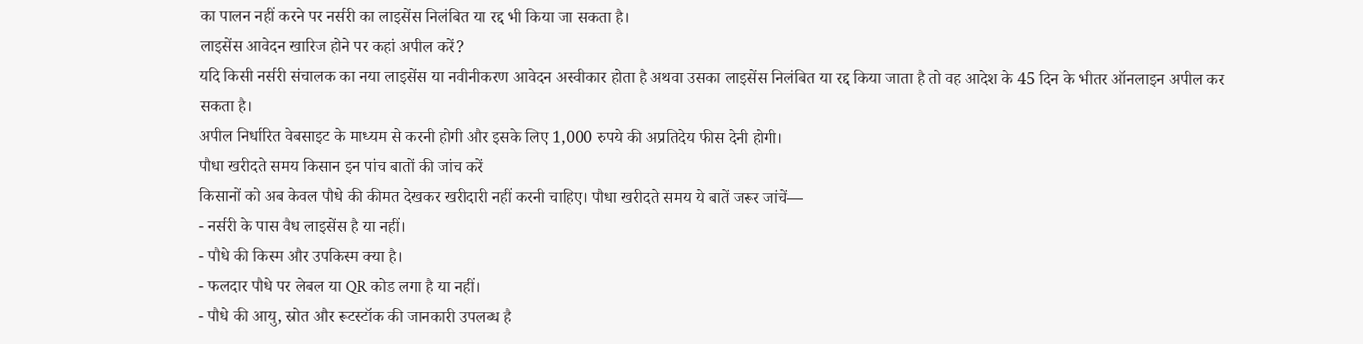का पालन नहीं करने पर नर्सरी का लाइसेंस निलंबित या रद्द भी किया जा सकता है।
लाइसेंस आवेदन खारिज होने पर कहां अपील करें?
यदि किसी नर्सरी संचालक का नया लाइसेंस या नवीनीकरण आवेदन अस्वीकार होता है अथवा उसका लाइसेंस निलंबित या रद्द किया जाता है तो वह आदेश के 45 दिन के भीतर ऑनलाइन अपील कर सकता है।
अपील निर्धारित वेबसाइट के माध्यम से करनी होगी और इसके लिए 1,000 रुपये की अप्रतिदेय फीस देनी होगी।
पौधा खरीदते समय किसान इन पांच बातों की जांच करें
किसानों को अब केवल पौधे की कीमत देखकर खरीदारी नहीं करनी चाहिए। पौधा खरीदते समय ये बातें जरूर जांचें—
- नर्सरी के पास वैध लाइसेंस है या नहीं।
- पौधे की किस्म और उपकिस्म क्या है।
- फलदार पौधे पर लेबल या QR कोड लगा है या नहीं।
- पौधे की आयु, स्रोत और रूटस्टॉक की जानकारी उपलब्ध है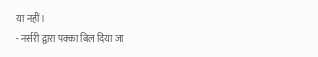या नहीं।
- नर्सरी द्वारा पक्का बिल दिया जा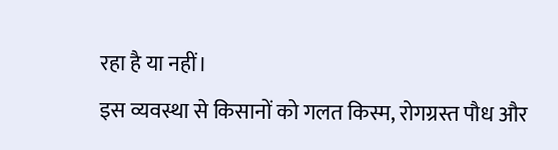रहा है या नहीं।
इस व्यवस्था से किसानों को गलत किस्म, रोगग्रस्त पौध और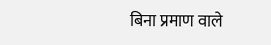बिना प्रमाण वाले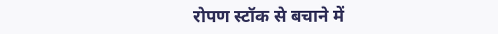रोपण स्टॉक से बचाने में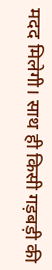मदद मिलेगी। साथ ही किसी गड़बड़ी की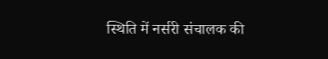स्थिति में नर्सरी संचालक की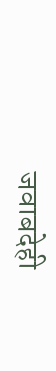जवाबदेही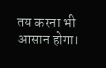तय करना भी आसान होगा।